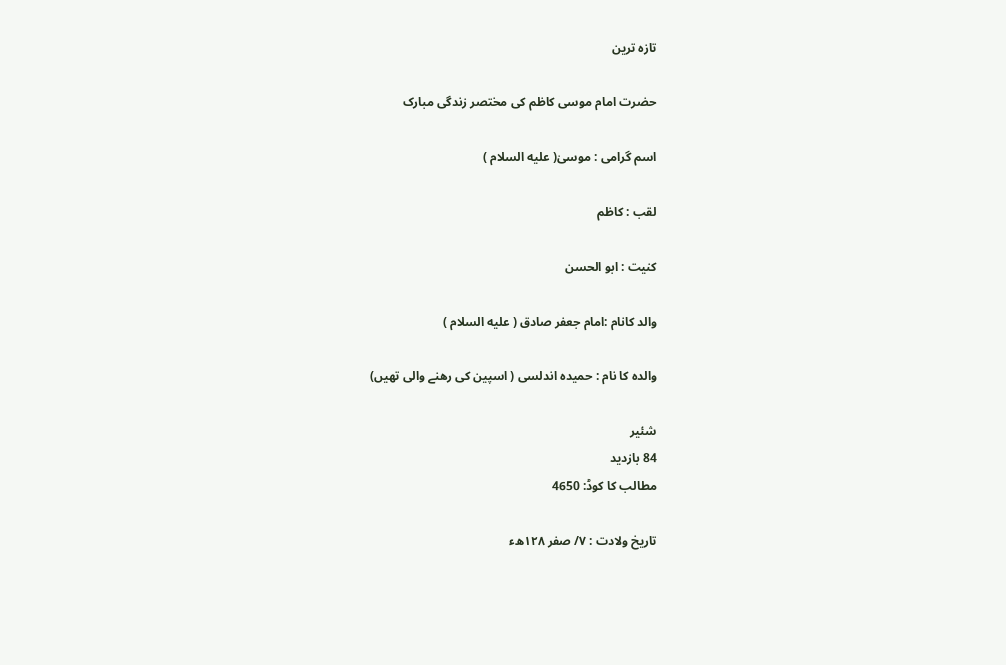تازہ ترین

حضرت امام موسی کاظم کی مختصر زندگی مبارک

اسم گرامی : موسیٰ( علیه السلام )

لقب : کاظم

کنیت : ابو الحسن

والد کانام :امام جعفر صادق ( علیه السلام )

والدہ کا نام : حمیده اندلسی ( اسپین کی رھنے والی تھیں)

شئیر
84 بازدید
مطالب کا کوڈ: 4650

تاریخ ولادت : ۷/ صفر ۱۲۸ھء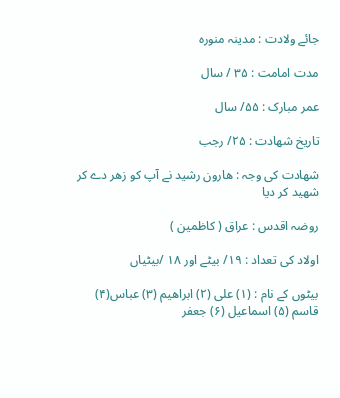جائے ولادت : مدینہ منورہ

مدت امامت : ۳۵ / سال

عمر مبارک : ۵۵/ سال

تاریخ شھادت : ۲۵/ رجب

شھادت کی وجہ : ھارون رشید نے آپ کو زھر دے کر شھید کر دیا

روضہ اقدس : عراق ( کاظمین )

اولاد کی تعداد : ۱۹/ بیٹے اور ۱۸ /بیٹیاں

بیٹوں کے نام : (۱) علی (۲) ابراھیم (۳) عباس(۴) قاسم (۵) اسماعیل (۶) جعفر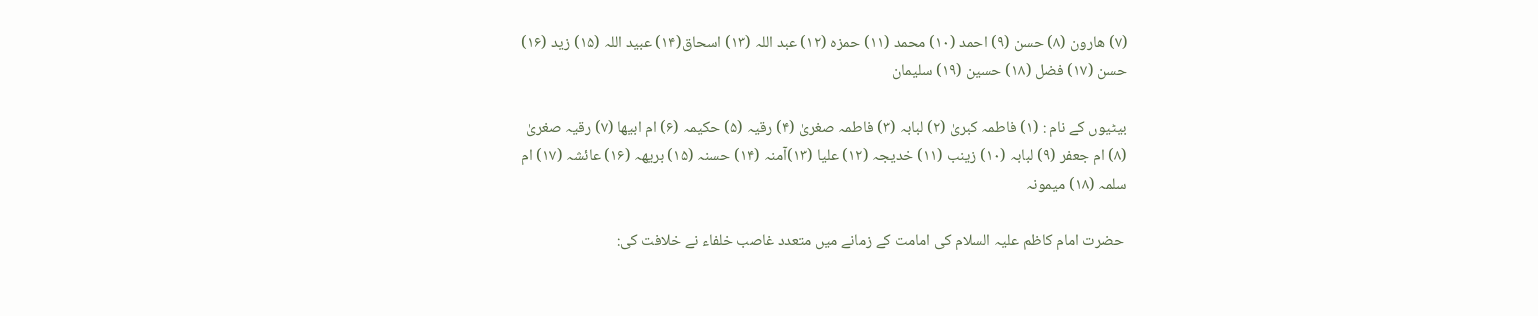(۷) ھارون (۸) حسن (۹) احمد (۱۰) محمد (۱۱) حمزہ (۱۲) عبد اللہ (۱۳) اسحاق(۱۴) عبید اللہ (۱۵) زید (۱۶) حسن (۱۷) فضل (۱۸) حسین (۱۹) سلیمان

بیٹیوں کے نام : (۱) فاطمہ کبریٰ (۲) لبابہ (۳) فاطمہ صغریٰ (۴) رقیہ (۵) حکیمہ (۶) ام ابیھا (۷) رقیہ صغریٰ (۸) ام جعفر (۹) لبابہ (۱۰) زینب (۱۱) خدیجہ (۱۲) علیا (۱۳)آمنہ (۱۴) حسنہ (۱۵) بریھہ (۱۶) عائشہ (۱۷) ام سلمہ (۱۸) میمونہ

 حضرت امام کاظم علیہ السلام کی امامت کے زمانے میں متعدد غاصب خلفاء نے خلافت کی: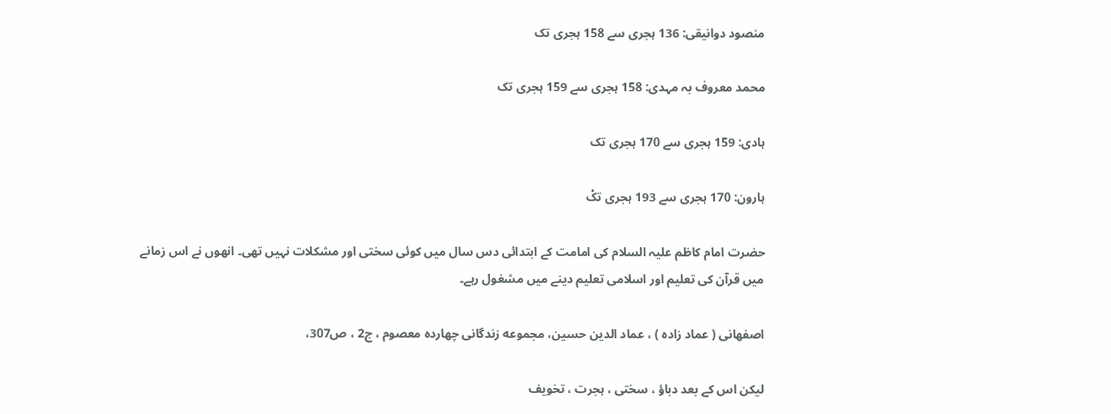منصود دوانیقی: 136 ہجری سے 158 ہجری تک

محمد معروف بہ مہدی: 158 ہجری سے 159 ہجری تک

ہادی: 159 ہجری سے 170 ہجری تک

ہارون: 170 ہجری سے 193 ہجری تکْ

حضرت امام کاظم علیہ السلام کی امامت کے ابتدائی دس سال میں کوئی سختی اور مشکلات نہیں تھی۔ انھوں نے اس زمانے میں قرآن کی تعلیم اور اسلامی تعلیم دینے میں مشغول رہے۔

اصفهانی ( عماد زاده ) ، عماد الدین حسین، مجموعه زندگانی چهارده معصوم ، ج2 ، ص307،

لیکن اس کے بعد دباؤ ، سختی ، ہجرت ، تخویف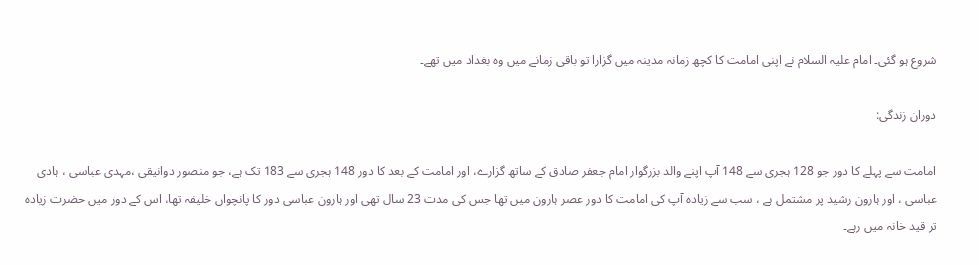شروع ہو گئی۔ امام علیہ السلام نے اپنی امامت کا کچھ زمانہ مدینہ میں گزارا تو باقی زمانے میں وہ بغداد میں تھے۔

دوران زندگی:

امامت سے پہلے کا دور جو 128 ہجری سے 148 آپ اپنے والد بزرگوار امام جعفر صادق کے ساتھ گزارے، اور امامت کے بعد کا دور 148 ہجری سے 183 تک ہے، جو منصور دوانیقی ،مہدی عباسی ، ہادی عباسی ، اور ہارون رشید پر مشتمل ہے ، سب سے زیادہ آپ کی امامت کا دور عصر ہارون میں تھا جس کی مدت 23 سال تھی اور ہارون عباسی دور کا پانچواں خلیفہ تھا، اس کے دور میں حضرت زیادہ تر قید خانہ میں رہے۔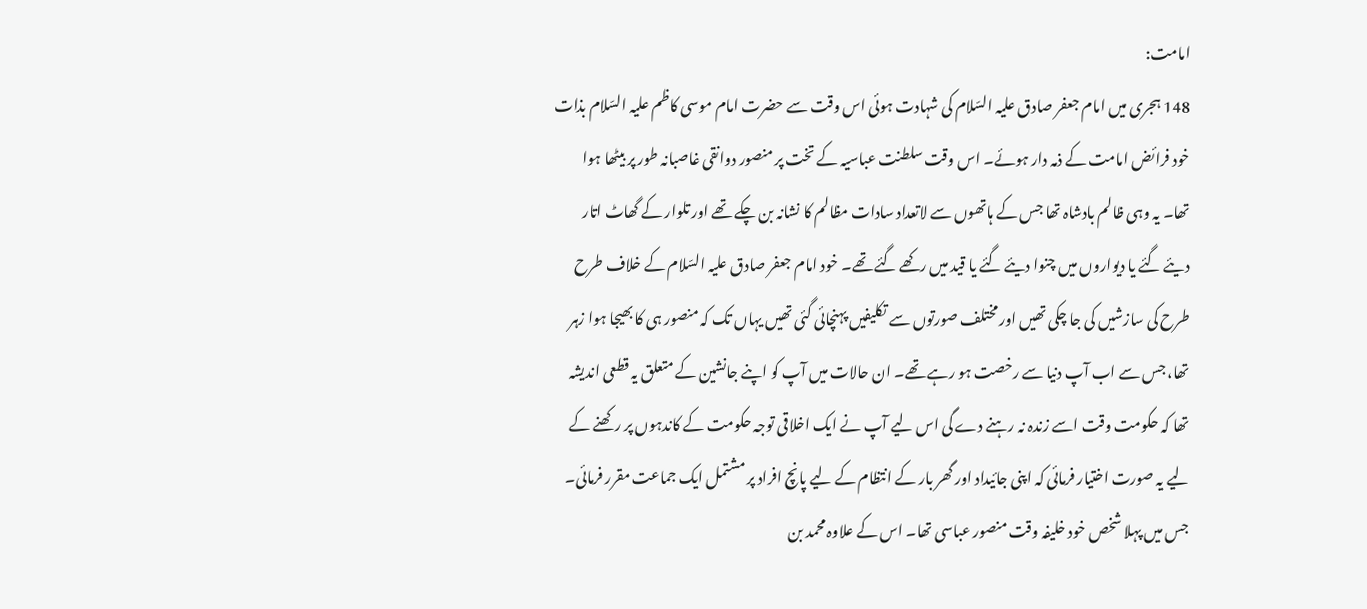امامت:
148 ہجری میں امام جعفر صادق علیہ السّلام کی شہادت ہوئی اس وقت سے حضرت امام موسی کاظم علیہ السّلام بذات خود فرائض امامت کے ذمہ دار ہوئے۔ اس وقت سلطنت عباسیہ کے تخت پر منصور دوانقی غاصبانہ طور پر بیٹھا ہوا تھا۔ یہ وہی ظالم بادشاہ تھا جس کے ہاتھوں سے لاتعداد سادات مظالم کا نشانہ بن چکے تھے اور تلوار کے گھاٹ اتار دیئے گئے یا دیواروں میں چنوا دیئے گئے یا قید میں رکھے گئے تھے۔ خود امام جعفر صادق علیہ السّلام کے خلاف طرح طرح کی سازشیں کی جا چکی تھیں اور مختلف صورتوں سے تکلیفیں پہنچائی گئی تھیں یہاں تک کہ منصور ہی کا بھیجا ہوا زہر تھا، جس سے اب آپ دنیا سے رخصت ہو رہے تھے۔ ان حالات میں آپ کو اپنے جانشین کے متعلق یہ قطعی اندیشہ تھا کہ حکومت وقت اسے زندہ نہ رہنے دے گی اس لیے آپ نے ایک اخلاقی توجہ حکومت کے کاندہوں پر رکھنے کے لیے یہ صورت اختیار فرمائی کہ اپنی جائیداد اور گھر بار کے انتظام کے لیے پانچ افراد پر مشتمل ایک جماعت مقرر فرمائی۔ جس میں پہلا شخص خود خلیفہ وقت منصور عباسی تھا۔ اس کے علاوہ محمد بن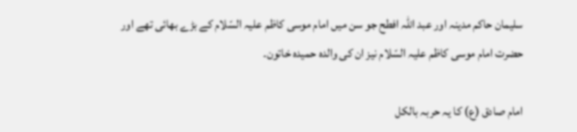سلیمان حاکم مدینہ اور عبد اللہ افطح جو سن میں امام موسی کاظم علیہ السّلام کے بڑے بھائی تھے اور حضرت امام موسی کاظم علیہ السّلام نیز ان کی والدہ حمیدہ خاتون۔

امام صادق (ع) کا یہ حربہ بالکل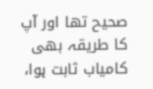صحیح تھا اور آپ کا طریقہ بھی کامیاب ثابت ہوا،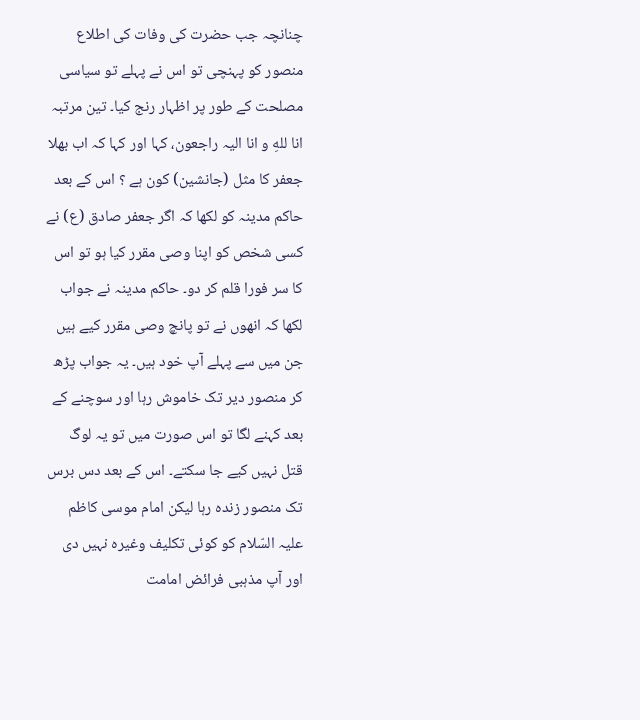چنانچہ جب حضرت کی وفات کی اطلاع منصور کو پہنچی تو اس نے پہلے تو سیاسی مصلحت کے طور پر اظہار رنج کیا۔ تین مرتبہ انا للهِ و انا الیہ راجعون، کہا اور کہا کہ اب بھلا جعفر کا مثل (جانشین) کون ہے ؟ اس کے بعد حاکم مدینہ کو لکھا کہ اگر جعفر صادق (ع) نے کسی شخص کو اپنا وصی مقرر کیا ہو تو اس کا سر فورا قلم کر دو۔ حاکم مدینہ نے جواب لکھا کہ انھوں نے تو پانچ وصی مقرر کیے ہیں جن میں سے پہلے آپ خود ہیں۔ یہ جواب پڑھ کر منصور دیر تک خاموش رہا اور سوچنے کے بعد کہنے لگا تو اس صورت میں تو یہ لوگ قتل نہیں کیے جا سکتے۔ اس کے بعد دس برس تک منصور زندہ رہا لیکن امام موسی کاظم علیہ السّلام کو کوئی تکلیف وغیرہ نہیں دی اور آپ مذہبی فرائض امامت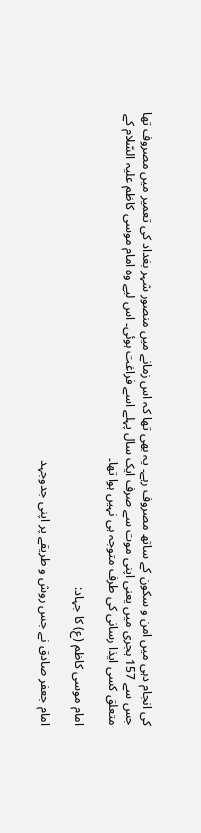کی انجام دہی میں امن و سکون کے ساتھ مصروف رہے۔ یہ بھی تھا کہ اس زمانے میں منصور شہر بغداد کی تعمیر میں مصروف تھا جس سے 157 ہجری میں یعنی اپنی موت سے صرف ایک سال پہلے اسے فراغت ہوئی۔ اس لیے وہ امام موسی کاظم علیہ السّلام کے متعلق کسی ایذا رسانی کی طرف متوجہ ہی نہیں ہوا تھا۔

امام موسی کاظم (ع) کا جہاد:

امام جعفر صادق نے جس روش و طریقے پر اپنی جدوجہد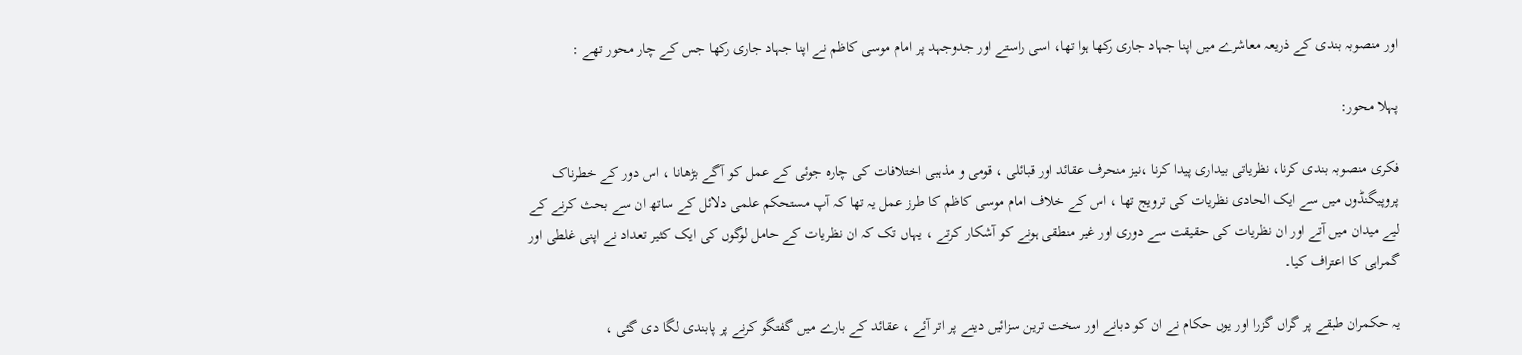اور منصوبہ بندی کے ذریعہ معاشرے میں اپنا جہاد جاری رکھا ہوا تھا، اسی راستے اور جدوجہد پر امام موسی کاظم نے اپنا جہاد جاری رکھا جس کے چار محور تھے :

پہلا محور:

فکری منصوبہ بندی کرنا، نظریاتی بیداری پیدا کرنا ،نیز منحرف عقائد اور قبائلی ، قومی و مذہبی اختلافات کی چارہ جوئی کے عمل کو آگے بڑھانا ، اس دور کے خطرناک پروپیگنڈوں میں سے ایک الحادی نظریات کی ترویج تھا ، اس کے خلاف امام موسی کاظم کا طرز عمل یہ تھا کہ آپ مستحکم علمی دلائل کے ساتھ ان سے بحث کرنے کے لیے میدان میں آتے اور ان نظریات کی حقیقت سے دوری اور غیر منطقی ہونے کو آشکار کرتے ، یہاں تک کہ ان نظریات کے حامل لوگوں کی ایک کثیر تعداد نے اپنی غلطی اور گمراہی کا اعتراف کیا۔

یہ حکمران طبقے پر گراں گزرا اور یوں حکام نے ان کو دبانے اور سخت ترین سزائیں دینے پر اتر آئے ، عقائد کے بارے میں گفتگو کرنے پر پابندی لگا دی گئی ،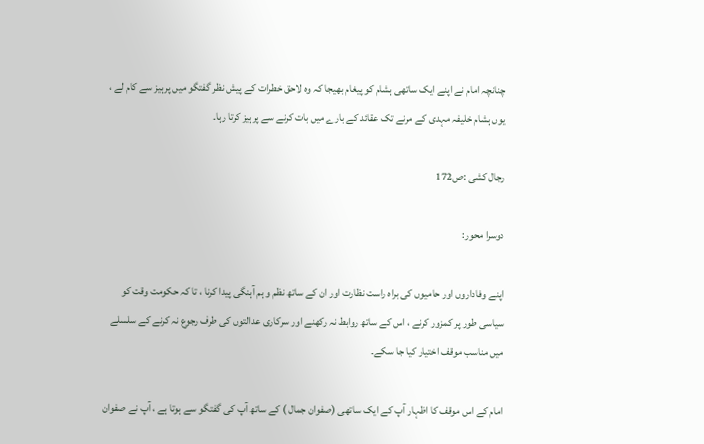چنانچہ امام نے اپنے ایک ساتھی ہشام کو پیغام بھیجا کہ وہ لاحق خطرات کے پیش نظر گفتگو میں پرہیز سے کام لے ، یوں ہشام خلیفہ مہدی کے مرنے تک عقائد کے بارے میں بات کرنے سے پرہیز کرتا رہا۔

رجال کشی :ص172

دوسرا محور:

اپنے وفاداروں اور حامیوں کی براہ راست نظارت اور ان کے ساتھ نظم و ہم آہنگی پیدا کرنا ، تا کہ حکومت وقت کو سیاسی طور پر کمزور کرنے ، اس کے ساتھ روابط نہ رکھنے اور سرکاری عدالتوں کی طرف رجوع نہ کرنے کے سلسلے میں مناسب موقف اختیار کیا جا سکے۔

امام کے اس موقف کا اظہار آپ کے ایک ساتھی (صفوان جمال ) کے ساتھ آپ کی گفتگو سے ہوتا ہے ، آپ نے صفوان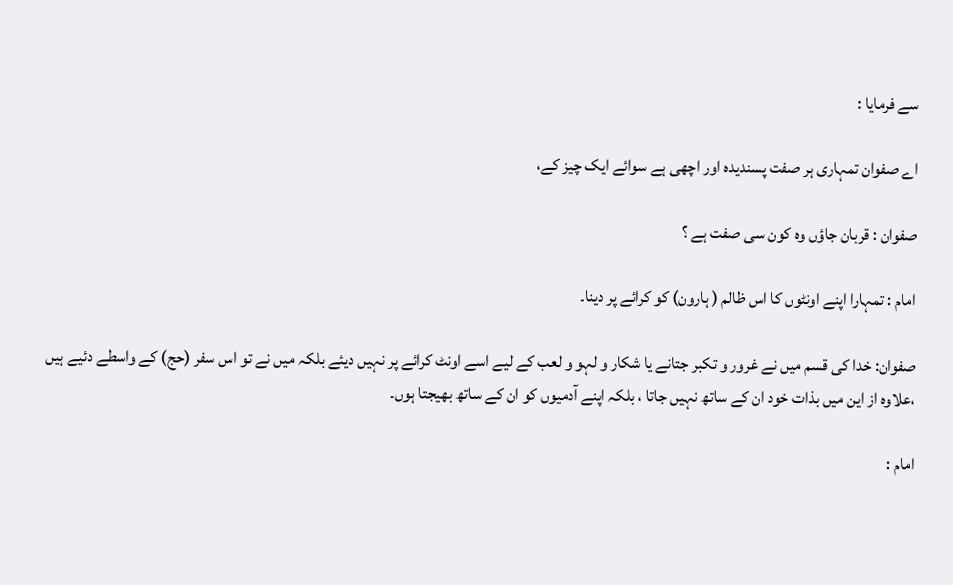سے فرمایا :

اے صفوان تمہاری ہر صفت پسندیدہ اور اچھی ہے سوائے ایک چیز کے،

صفوان : قربان جاؤں وہ کون سی صفت ہے ؟

امام : تمہارا اپنے اونٹوں کا اس ظالم ( ہارون) کو کرائے پر دینا۔

صفوان: خدا کی قسم میں نے غرور و تکبر جتانے یا شکار و لہو و لعب کے لیے اسے اونٹ کرائے پر نہیں دیئے بلکہ میں نے تو اس سفر (حج) کے واسطے دئیے ہیں ،علاوہ از این میں بذات خود ان کے ساتھ نہیں جاتا ، بلکہ اپنے آدمیوں کو ان کے ساتھ بھیجتا ہوں۔

امام :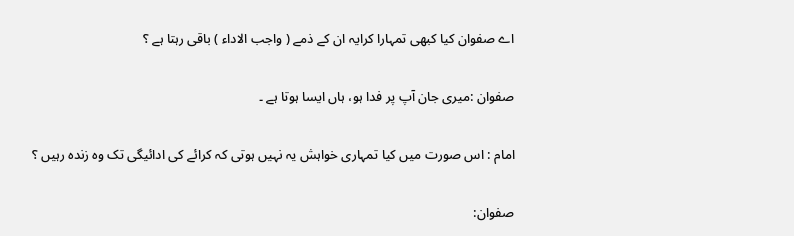اے صفوان کیا کبھی تمہارا کرایہ ان کے ذمے ( واجب الاداء ) باقی رہتا ہے ؟

صفوان :میری جان آپ پر فدا ہو، ہاں ایسا ہوتا ہے ۔

امام : اس صورت میں کیا تمہاری خواہش یہ نہیں ہوتی کہ کرائے کی ادائیگی تک وہ زندہ رہیں ؟

صفوان: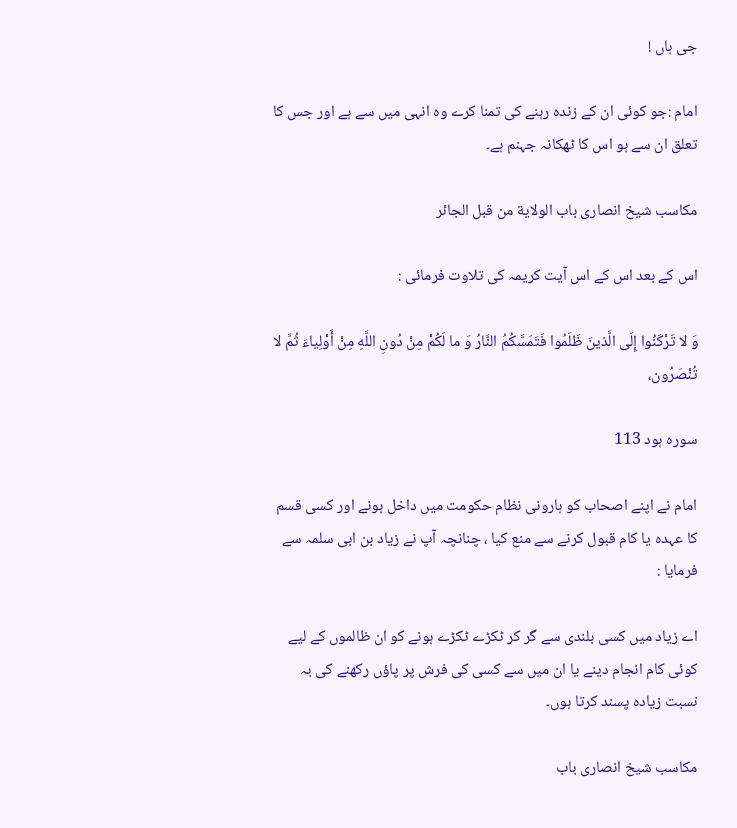جی ہاں !

امام :جو کوئی ان کے زندہ رہنے کی تمنا کرے وہ انہی میں سے ہے اور جس کا تعلق ان سے ہو اس کا ٹھکانہ جہنم ہے۔

مکاسب شیخ انصاری باب الولایة من قبل الجائر

اس کے بعد اس کے اس آیت کریمہ کی تلاوت فرمائی :

وَ لا تَرْكَنُوا إِلَى الَّذينَ ظَلَمُوا فَتَمَسَّكُمُ النَّارُ وَ ما لَكُمْ مِنْ دُونِ اللَّهِ مِنْ أَوْلِياءَ ثُمَّ لا تُنْصَرُون،

سوره ہود 113

امام نے اپنے اصحاب کو ہارونی نظام حکومت میں داخل ہونے اور کسی قسم کا عہدہ یا کام قبول کرنے سے منع کیا ، چنانچہ آپ نے زیاد بن ابی سلمہ سے فرمایا :

اے زیاد میں کسی بلندی سے گر کر ٹکڑے ٹکڑے ہونے کو ان ظالموں کے لیے کوئی کام انجام دینے یا ان میں سے کسی کی فرش پر پاؤں رکھنے کی بہ نسبت زیادہ پسند کرتا ہوں۔

مکاسب شیخ انصاری باب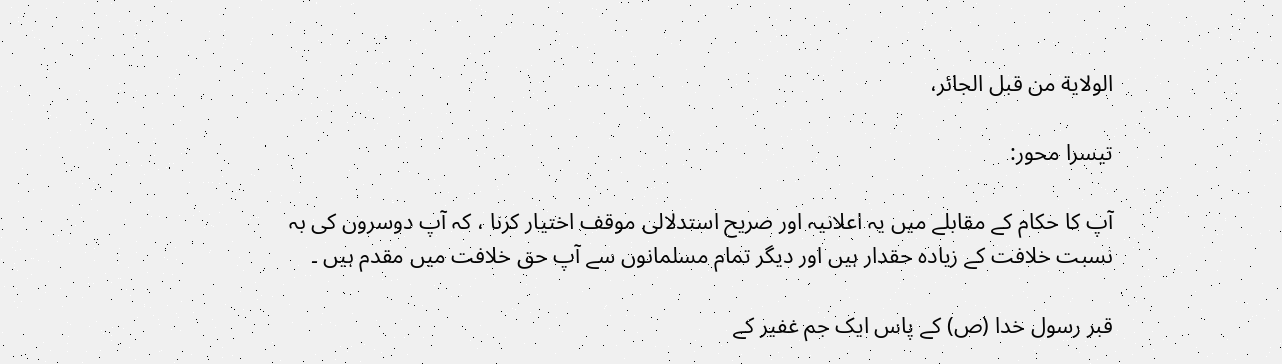الولایة من قبل الجائر،

تیسرا محور:

آپ کا حکام کے مقابلے میں یہ اعلانیہ اور صریح استدلالی موقف اختیار کرنا ، کہ آپ دوسروں کی بہ نسبت خلافت کے زیادہ حقدار ہیں اور دیگر تمام مسلمانوں سے آپ حق خلافت میں مقدم ہیں ۔

قبر رسول خدا (ص) کے پاس ایک جم غفیر کے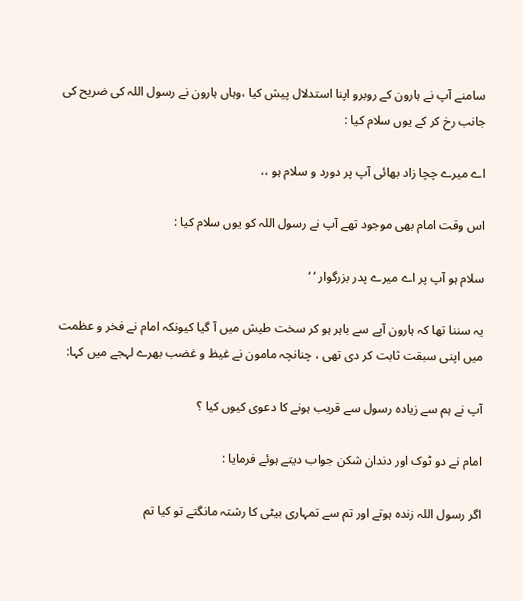سامنے آپ نے ہارون کے روبرو اپنا استدلال پیش کیا ،وہاں ہارون نے رسول اللہ کی ضریح کی جانب رخ کر کے یوں سلام کیا :

اے میرے چچا زاد بھائی آپ پر دورد و سلام ہو ،،

اس وقت امام بھی موجود تھے آپ نے رسول اللہ کو یوں سلام کیا :

سلام ہو آپ پر اے میرے پدر بزرگوار ‘ ‘

یہ سننا تھا کہ ہارون آپے سے باہر ہو کر سخت طیش میں آ گیا کیونکہ امام نے فخر و عظمت میں اپنی سبقت ثابت کر دی تھی ، چنانچہ مامون نے غیظ و غضب بھرے لہجے میں کہا:

آپ نے ہم سے زیادہ رسول سے قریب ہونے کا دعوی کیوں کیا ؟

امام نے دو ٹوک اور دندان شکن جواب دیتے ہوئے فرمایا :

اگر رسول اللہ زندہ ہوتے اور تم سے تمہاری بیٹی کا رشتہ مانگتے تو کیا تم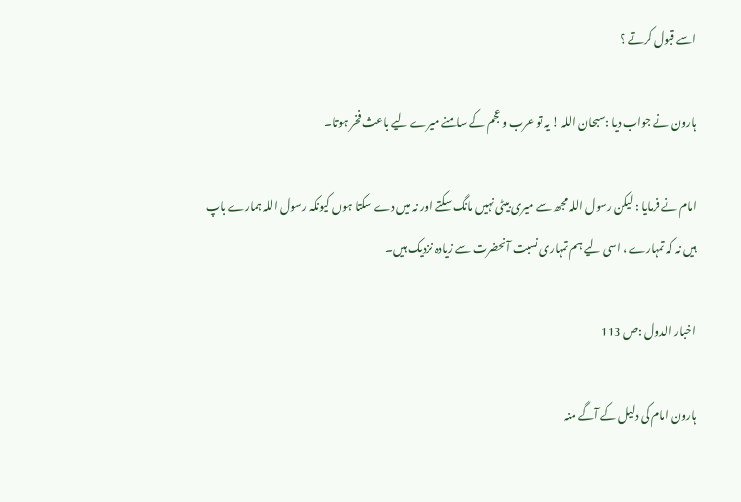اسے قبول کرتے ؟

ہارون نے جواب دیا :سبحان اللہ ! یہ تو عرب و عجم کے سامنے میرے لیے باعث فخر ہوتا۔

امام نے فرمایا : لیکن رسول اللہ مجھ سے میری بیٹی نہیں مانگ سکتے اور نہ میں دے سکتا ہوں کیونکہ رسول اللہ ہمارے باپ ہیں نہ کہ تمہارے ، اسی لیے ہم تمہاری نسبت آنحضرت سے زیادہ نزدیک ہیں۔

اخبار الدول :ص 113

ہارون امام کی دلیل کے آگے منہ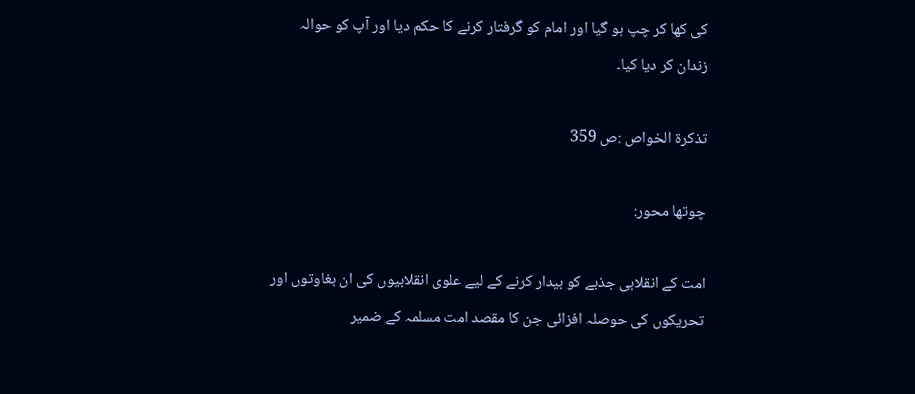کی کھا کر چپ ہو گیا اور امام کو گرفتار کرنے کا حکم دیا اور آپ کو حوالہ زندان کر دیا کیا۔

تذکرة الخواص :ص 359

چوتھا محور:

امت کے انقلابی جذبے کو بیدار کرنے کے لیے علوی انقلابیوں کی ان بغاوتوں اور تحریکوں کی حوصلہ افزائی جن کا مقصد امت مسلمہ کے ضمیر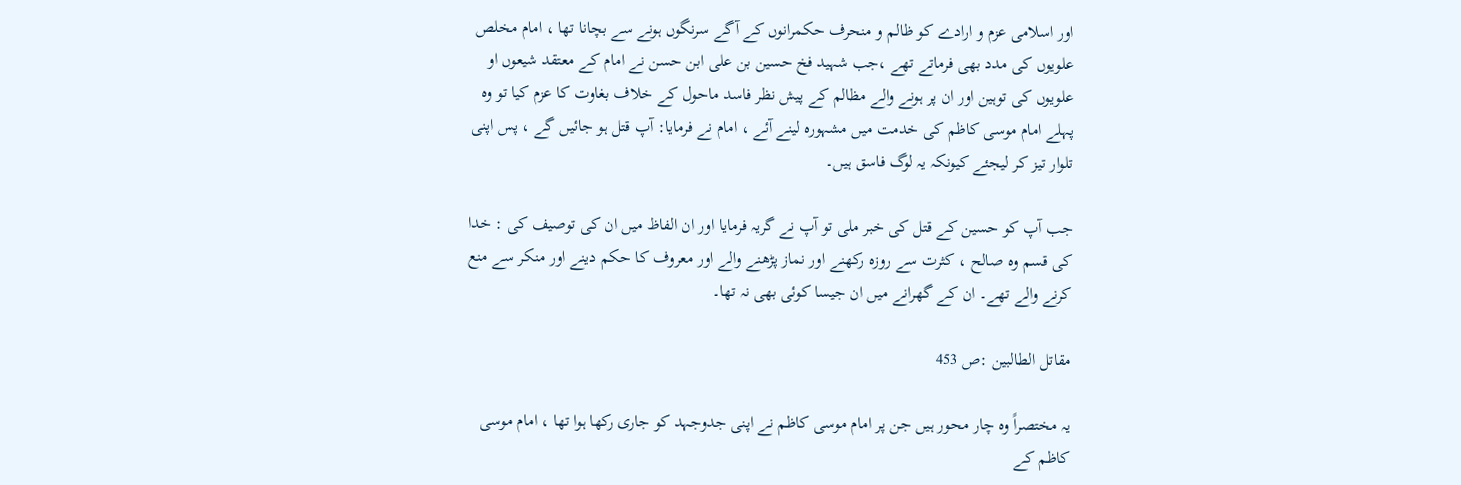اور اسلامی عزم و ارادے کو ظالم و منحرف حکمرانوں کے آگے سرنگوں ہونے سے بچانا تھا ، امام مخلص علویوں کی مدد بھی فرماتے تھے ،جب شہید فخ حسین بن علی ابن حسن نے امام کے معتقد شیعوں او علویوں کی توہین اور ان پر ہونے والے مظالم کے پیش نظر فاسد ماحول کے خلاف بغاوت کا عزم کیا تو وہ پہلے امام موسی کاظم کی خدمت میں مشہورہ لینے آئے ، امام نے فرمایا: آپ قتل ہو جائیں گے ، پس اپنی تلوار تیز کر لیجئے کیونکہ یہ لوگ فاسق ہیں۔

جب آپ کو حسین کے قتل کی خبر ملی تو آپ نے گریہ فرمایا اور ان الفاظ میں ان کی توصیف کی : خدا کی قسم وہ صالح ، کثرت سے روزہ رکھنے اور نماز پڑھنے والے اور معروف کا حکم دینے اور منکر سے منع کرنے والے تھے۔ ان کے گھرانے میں ان جیسا کوئی بھی نہ تھا۔

مقاتل الطالبین :ص 453

یہ مختصراً وہ چار محور ہیں جن پر امام موسی کاظم نے اپنی جدوجہد کو جاری رکھا ہوا تھا ، امام موسی کاظم کے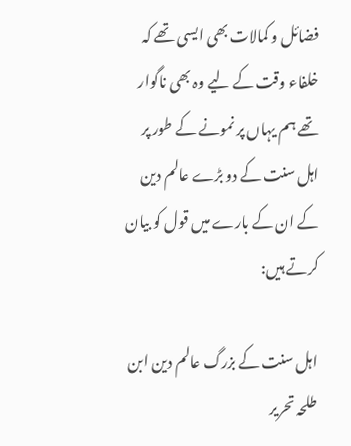فضائل و کمالات بھی ایسی تھے کہ خلفاء وقت کے لیے وہ بھی ناگوار تھے ہم یہاں پر نمونے کے طور پر اہل سنت کے دو بڑے عالم دین کے ان کے بارے میں قول کو بیان کرتے ہیں:

اہل سنت کے بزرگ عالم دین ابن طلحہ تحریر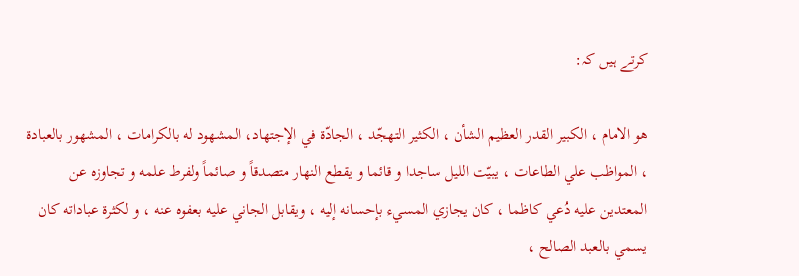کرتے ہیں کہ:

هو الامام ، الكبير القدر العظيم الشأن ، الكثير التهجّد ، الجادّة في الإجتهاد، المشهود له بالكرامات ، المشهور بالعبادة ، المواظب علي الطاعات ، يبيّت الليل ساجدا و قائما و يقطع النهار متصدقاً و صائماً ولفرط علمه و تجاوزه عن المعتدين عليه دُعي كاظما ، كان يجازي المسيء بإحسانه إليه ، ويقابل الجاني عليه بعفوه عنه ، و لكثرة عباداته كان يسمي بالعبد الصالح ،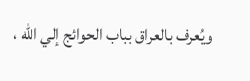ويُعرف بالعراق بباب الحوائج إلي الله ،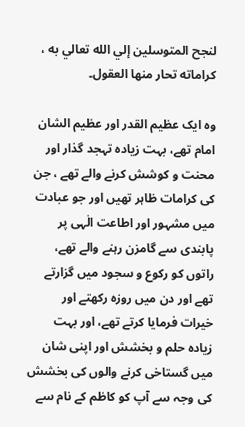لنجح المتوسلين إلي الله تعالي به ، كراماته تحار منها العقول۔

وہ ایک عظیم القدر اور عظیم الشان امام تھے، بہت زیادہ تہجد گذار اور محنت و کوشش کرنے والے تھے ، جن کی کرامات ظاہر تھیں اور جو عبادت میں مشہور اور اطاعت الٰہی پر پابندی سے گامزن رہنے والے تھے، راتوں کو رکوع و سجود میں گزارتے تھے اور دن میں روزہ رکھتے اور خیرات فرمایا کرتے تھے، اور بہت زیادہ حلم و بخشش اور اپنی شان میں گستاخی کرنے والوں کی بخشش کی وجہ سے آپ کو کاظم کے نام سے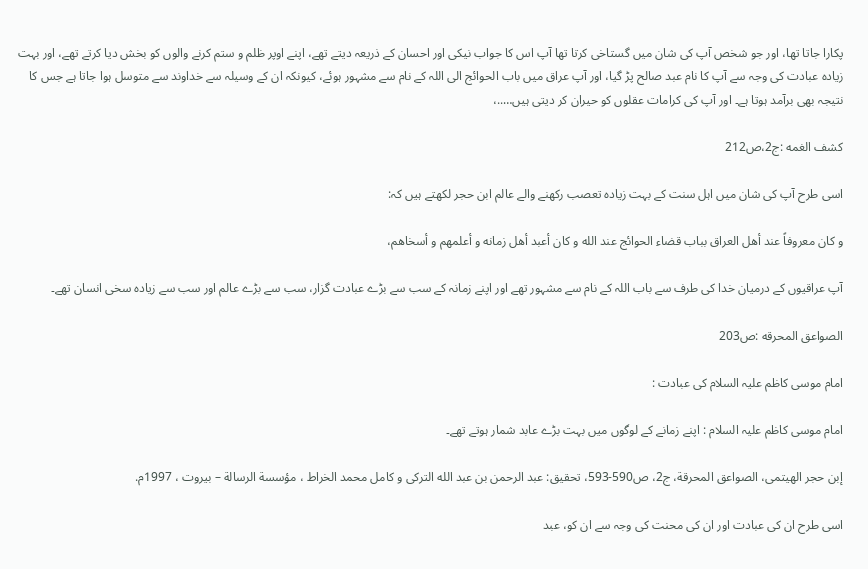پکارا جاتا تھا، اور جو شخص آپ کی شان میں گستاخی کرتا تھا آپ اس کا جواب نیکی اور احسان کے ذریعہ دیتے تھے، اپنے اوپر ظلم و ستم کرنے والوں کو بخش دیا کرتے تھے، اور بہت زیادہ عبادت کی وجہ سے آپ کا نام عبد صالح پڑ گیا، اور آپ عراق میں باب الحوائج الی اللہ کے نام سے مشہور ہوئے، کیونکہ ان کے وسیلہ سے خداوند سے متوسل ہوا جاتا ہے جس کا نتیجہ بھی برآمد ہوتا ہے۔ اور آپ کی کرامات عقلوں کو حیران کر دیتی ہیں…..،

کشف الغمه :ج2،ص212

اسی طرح آپ کی شان میں اہل سنت کے بہت زیادہ تعصب رکھنے والے عالم ابن حجر لکھتے ہیں کہ:

و كان معروفاً عند أهل العراق بباب قضاء الحوائج عند الله و كان أعبد أهل زمانه و أعلمهم و أسخاهم،

آپ عراقیوں کے درمیان خدا کی طرف سے باب اللہ کے نام سے مشہور تھے اور اپنے زمانہ کے سب سے بڑے عبادت گزار، سب سے بڑے عالم اور سب سے زیادہ سخی انسان تھے۔

الصواعق المحرقه :ص203

امام موسی کاظم علیہ السلام کی عبادت :

امام موسی کاظم علیہ السلام : اپنے زمانے کے لوگوں میں بہت بڑے عابد شمار ہوتے تھے۔

إبن حجر الهیتمی، الصواعق المحرقة، ج2، ص590-593، تحقیق: عبد الرحمن بن عبد الله الترکی و کامل محمد الخراط ، مؤسسة الرسالة – بیروت ، 1997م.

اسی طرح ان کی عبادت اور ان کی محنت کی وجہ سے ان کو، عبد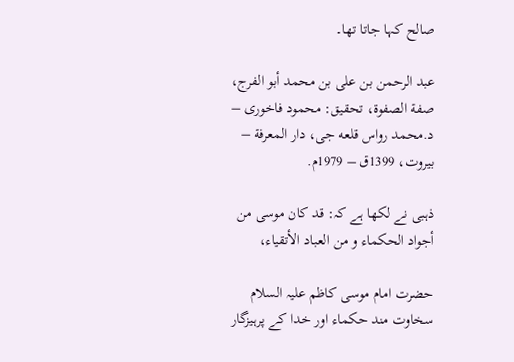صالح کہا جاتا تھا۔

عبد الرحمن بن علی بن محمد أبو الفرج، صفة الصفوة، تحقیق: محمود فاخوری – د.محمد رواس قلعه جی، دار المعرفة – بیروت، 1399ق – 1979م.

ذہبی نے لکھا ہے کہ: قد کان موسی من أجواد الحکماء و من العباد الأتقیاء،

حضرت امام موسی کاظم علیہ السلام سخاوت مند حکماء اور خدا کے پرہیزگار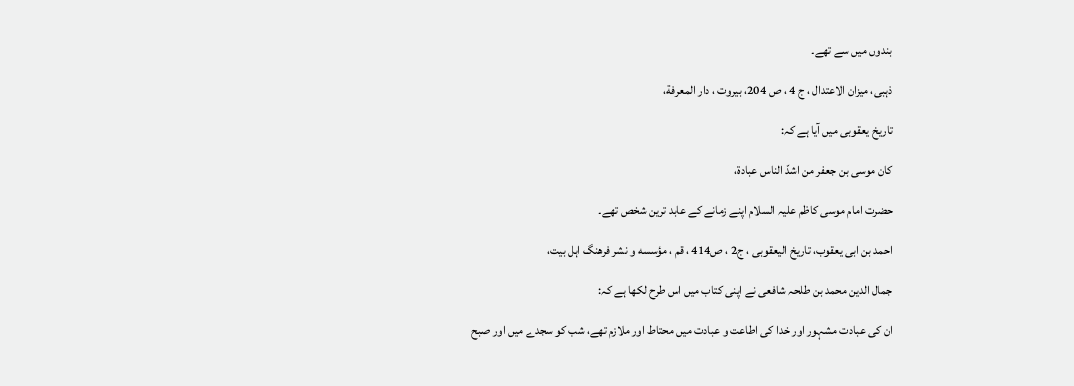بندوں میں سے تھے۔

ذہبی، میزان الاعتدال ، ج 4 ، ص 204، بیروت ، دار المعرفة،

تاریخ یعقوبی میں آیا ہے کہ:

کان موسی بن جعفر من اشدّ الناس عبادة،

حضرت امام موسی کاظم علیہ السلام اپنے زمانے کے عابد ترین شخص تھے۔

احمد بن ابی یعقوب، تاریخ الیعقوبی ، ج2 ، ص414 ، قم ، مؤسسه و نشر فرهنگ اہل بیت،

جمال الدین محمد بن طلحہ شافعی نے اپنی کتاب میں اس طرح لکھا ہے کہ:

ان کی عبادت مشہور اور خدا کی اطاعت و عبادت میں محتاط اور ملازم تھے، شب کو سجدے میں اور صبح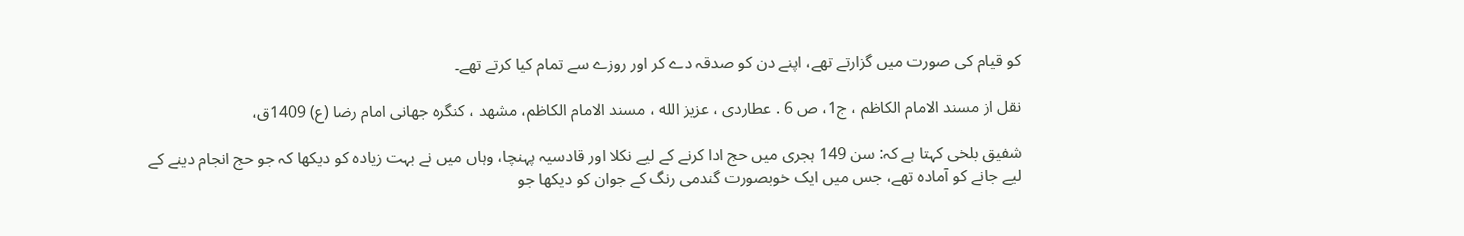کو قیام کی صورت میں گزارتے تھے، اپنے دن کو صدقہ دے کر اور روزے سے تمام کیا کرتے تھے۔

نقل از مسند الامام الکاظم ، ج1، ص 6 . عطاردی ، عزیز الله ، مسند الامام الکاظم، مشهد ، کنگره جهانی امام رضا (ع) 1409ق،

شفیق بلخی کہتا ہے کہ: سن 149 ہجری میں حج ادا کرنے کے لیے نکلا اور قادسیہ پہنچا، وہاں میں نے بہت زیادہ کو دیکھا کہ جو حج انجام دینے کے لیے جانے کو آمادہ تھے، جس میں ایک خوبصورت گندمی رنگ کے جوان کو دیکھا جو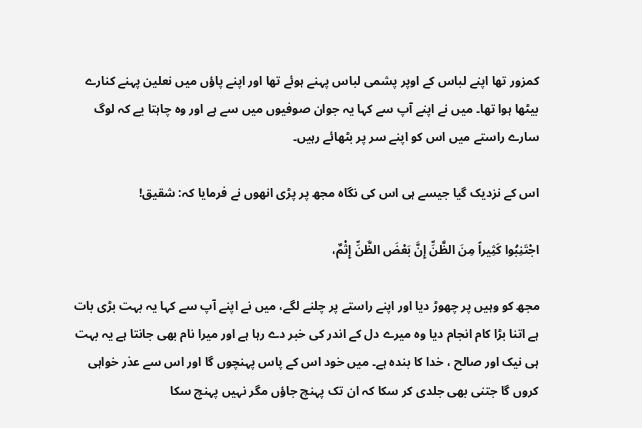کمزور تھا اپنے لباس کے اوپر پشمی لباس پہنے ہوئے تھا اور اپنے پاؤں میں نعلین پہنے کنارے بیٹھا ہوا تھا۔ میں نے اپنے آپ سے کہا یہ جوان صوفیوں میں سے ہے اور وہ چاہتا یے کہ لوگ سارے راستے میں اس کو اپنے سر پر بٹھائے رہیں۔

اس کے نزدیک گیا جیسے ہی اس کی نگاہ مجھ پر پڑی انھوں نے فرمایا کہ: شقیق!

اجْتَنِبُوا کَثِیراً مِنَ الظَّنِّ إِنَّ بَعْضَ الظَّنِّ إِثْمٌ،

مجھ کو وہیں پر چھوڑ دیا اور اپنے راستے پر چلنے لگے، میں نے اپنے آپ سے کہا یہ بہت بڑی بات ہے اتنا بڑا کام انجام دیا وہ میرے دل کے اندر کی خبر دے رہا ہے اور میرا نام بھی جانتا ہے یہ بہت ہی نیک اور صالح ، خدا کا بندہ ہے۔ میں خود اس کے پاس پہنچوں گا اور اس سے عذر خواہی کروں گا جتنی بھی جلدی کر سکا کہ ان تک پہنچ جاؤں مگر نہیں پہنچ سکا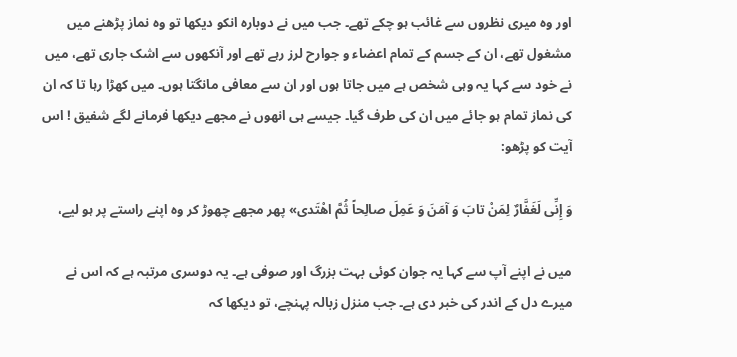اور وہ میری نظروں سے غائب ہو چکے تھے۔ جب میں نے دوبارہ انکو دیکھا تو وہ نماز پڑھنے میں مشغول تھے، ان کے جسم کے تمام اعضاء و جوارح لرز رہے تھے اور آنکھوں سے اشک جاری تھے، میں نے خود سے کہا یہ وہی شخص ہے میں جاتا ہوں اور ان سے معافی مانگتا ہوں۔ میں کھڑا رہا تا کہ ان کی نماز تمام ہو جائے میں ان کی طرف گیا۔ جیسے ہی انھوں نے مجھے دیکھا فرمانے لگے شفیق ! اس آیت کو پڑھو:

وَ إِنِّی لَغَفَّارٌ لِمَنْ تابَ وَ آمَنَ وَ عَمِلَ صالِحاً ثُمَّ اهْتَدى» پھر مجھے چھوڑ کر وہ اپنے راستے پر ہو لیے،

میں نے اپنے آپ سے کہا یہ جوان کوئی بہت بزرگ اور صوفی ہے۔ یہ دوسری مرتبہ ہے کہ اس نے میرے دل کے اندر کی خبر دی ہے۔ جب منزل زبالہ پہنچے، تو دیکھا کہ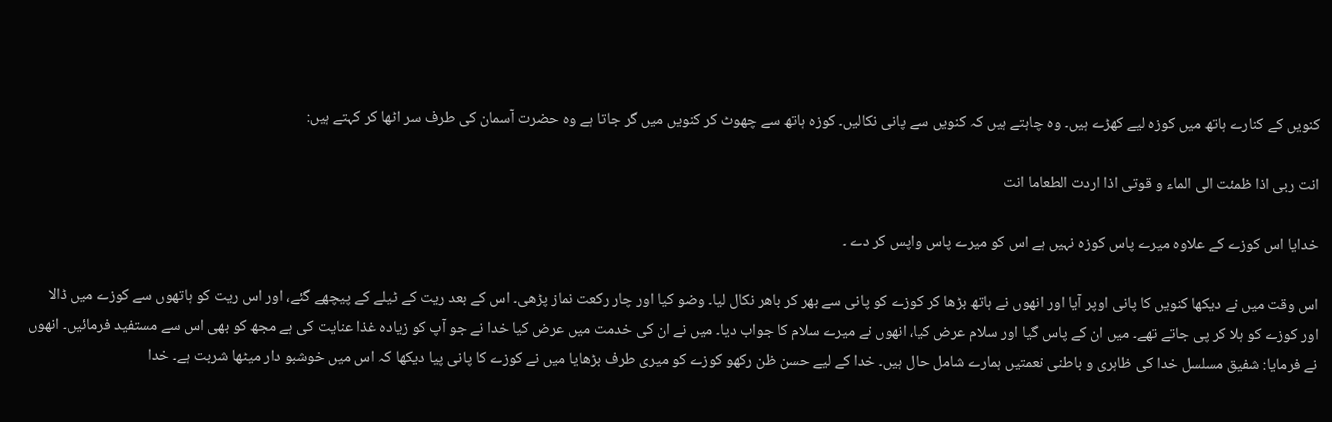کنویں کے کنارے ہاتھ میں کوزہ لیے کھڑے ہیں۔ وہ چاہتے ہیں کہ کنویں سے پانی نکالیں۔ کوزہ ہاتھ سے چھوٹ کر کنویں میں گر جاتا ہے وہ حضرت آسمان کی طرف سر اٹھا کر کہتے ہیں:

انت ربى اذا ظمئت الى الماء و قوتى اذا اردت الطعاما انت

خدایا اس کوزے کے علاوہ میرے پاس کوزہ نہیں ہے اس کو میرے پاس واپس کر دے ۔

اس وقت میں نے دیکھا کنویں کا پانی اوپر آیا اور انھوں نے ہاتھ بڑھا کر کوزے کو پانی سے بھر کر باھر نکال لیا۔ وضو کیا اور چار رکعت نماز پڑھی۔ اس کے بعد ریت کے ٹیلے کے پیچھے گئے، اور اس ریت کو ہاتھوں سے کوزے میں ڈالا اور کوزے کو ہلا کر پی جاتے تھے۔ میں ان کے پاس گیا اور سلام عرض کیا، انھوں نے میرے سلام کا جواب دیا۔ میں نے ان کی خدمت میں عرض کیا خدا نے جو آپ کو زیادہ غذا عنایت کی ہے مجھ کو بھی اس سے مستفید فرمائیں۔ انھوں نے فرمایا: شفیق مسلسل خدا کی ظاہری و باطنی نعمتیں ہمارے شامل حال ہیں۔ خدا کے لیے حسن ظن رکھو کوزے کو میری طرف بڑھایا میں نے کوزے کا پانی پیا دیکھا کہ اس میں خوشبو دار میٹھا شربت ہے۔ خدا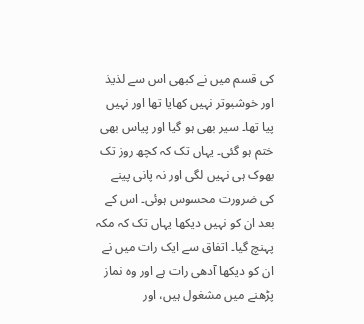کی قسم میں نے کبھی اس سے لذیذ اور خوشبوتر نہیں کھایا تھا اور نہیں پیا تھا۔ سیر بھی ہو گیا اور پیاس بھی ختم ہو گئی۔ یہاں تک کہ کچھ روز تک بھوک ہی نہیں لگی اور نہ پانی پینے کی ضرورت محسوس ہوئی۔ اس کے بعد ان کو نہیں دیکھا یہاں تک کہ مکہ پہنچ گیا۔ اتفاق سے ایک رات میں نے ان کو دیکھا آدھی رات ہے اور وہ نماز پڑھنے میں مشغول ہیں، اور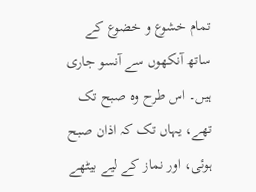تمام خشوع و خضوع کے ساتھ آنکھوں سے آنسو جاری ہیں۔ اس طرح وہ صبح تک تھے، یہاں تک کہ اذان صبح ہوئی، اور نماز کے لیے بیٹھے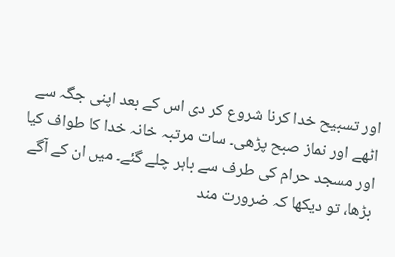اور تسبیح خدا کرنا شروع کر دی اس کے بعد اپنی جگہ سے اٹھے اور نماز صبح پڑھی۔ سات مرتبہ خانہ خدا کا طواف کیا اور مسجد حرام کی طرف سے باہر چلے گئے۔ میں ان کے آگے بڑھا، تو دیکھا کہ ضرورت مند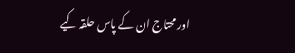اور محتاج ان کے پاس حلقہ کیے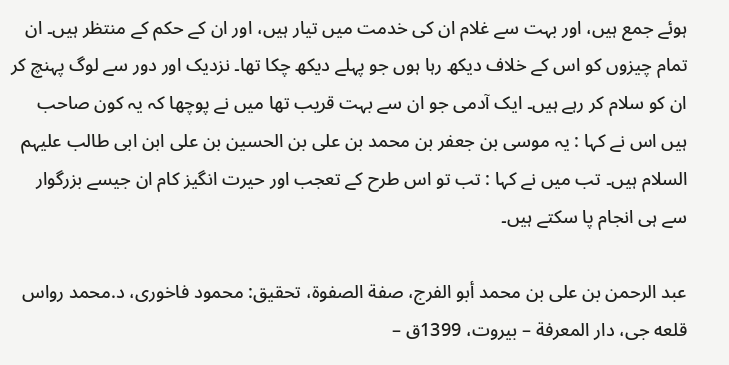ہوئے جمع ہیں، اور بہت سے غلام ان کی خدمت میں تیار ہیں، اور ان کے حکم کے منتظر ہیں۔ ان تمام چیزوں کو اس کے خلاف دیکھ رہا ہوں جو پہلے دیکھ چکا تھا۔ نزدیک اور دور سے لوگ پہنچ کر ان کو سلام کر رہے ہیں۔ ایک آدمی جو ان سے بہت قریب تھا میں نے پوچھا کہ یہ کون صاحب ہیں اس نے کہا : یہ موسی بن جعفر بن محمد بن علی بن الحسین بن علی ابن ابی طالب علیہم السلام ہیں۔ تب میں نے کہا : تب تو اس طرح کے تعجب اور حیرت انگیز کام ان جیسے بزرگوار سے ہی انجام پا سکتے ہیں۔

عبد الرحمن بن علی بن محمد أبو الفرج، صفة الصفوة، تحقیق: محمود فاخوری، د.محمد رواس قلعه جی، دار المعرفة – بیروت، 1399ق –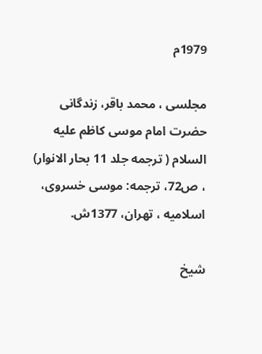1979م

مجلسی ، محمد باقر، زندگانى حضرت امام موسى کاظم علیه السلام ( ترجمه جلد 11 بحار الانوار) ، ص72، ترجمه: موسی خسروی، اسلامیه ، تهران، 1377ش.

شیخ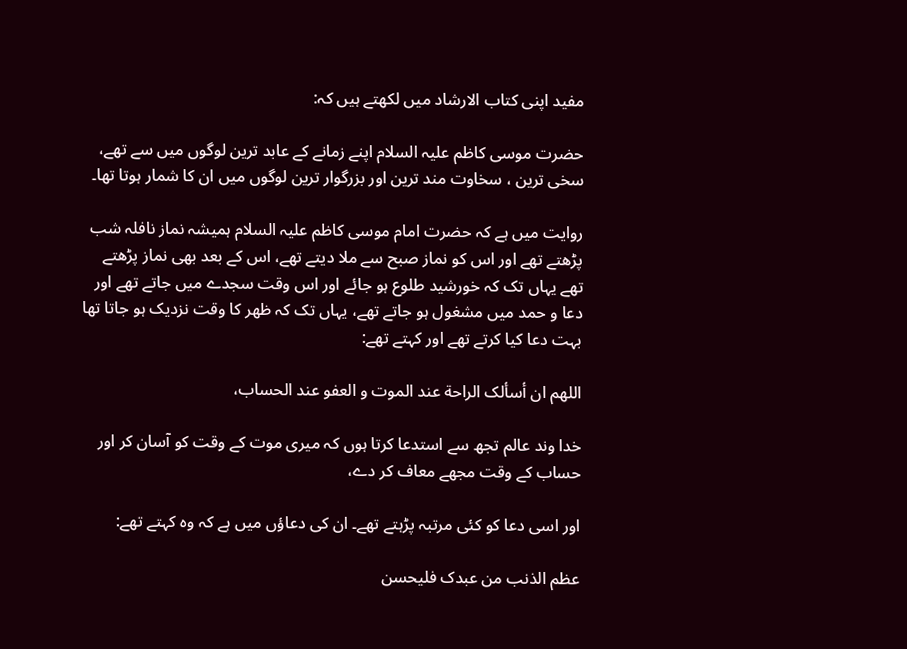مفید اپنی کتاب الارشاد میں لکھتے ہیں کہ:

حضرت موسی کاظم علیہ السلام اپنے زمانے کے عابد ترین لوگوں میں سے تھے، سخی ترین ، سخاوت مند ترین اور بزرگوار ترین لوگوں میں ان کا شمار ہوتا تھا۔

روایت میں ہے کہ حضرت امام موسی کاظم علیہ السلام ہمیشہ نماز نافلہ شب پڑھتے تھے اور اس کو نماز صبح سے ملا دیتے تھے، اس کے بعد بھی نماز پڑھتے تھے یہاں تک کہ خورشید طلوع ہو جائے اور اس وقت سجدے میں جاتے تھے اور دعا و حمد میں مشغول ہو جاتے تھے، یہاں تک کہ ظھر کا وقت نزدیک ہو جاتا تھا بہت دعا کیا کرتے تھے اور کہتے تھے:

اللهم ان أسألک الراحة عند الموت و العفو عند الحساب،

خدا وند عالم تجھ سے استدعا کرتا ہوں کہ میری موت کے وقت کو آسان کر اور حساب کے وقت مجھے معاف کر دے،

اور اسی دعا کو کئی مرتبہ پڑہتے تھے۔ ان کی دعاؤں میں ہے کہ وہ کہتے تھے:

عظم الذنب من عبدک فلیحسن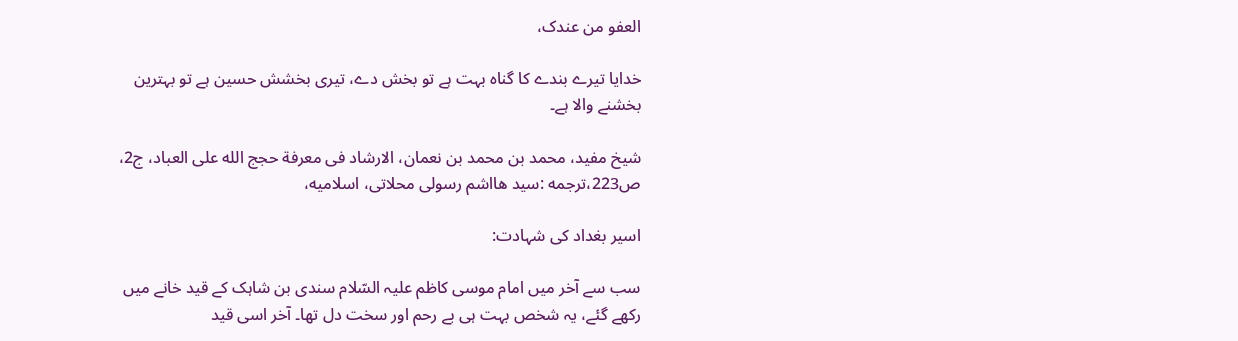العفو من عندک،

خدایا تیرے بندے کا گناہ بہت ہے تو بخش دے، تیری بخشش حسین ہے تو بہترین بخشنے والا ہے۔

شیخ مفید، محمد بن محمد بن نعمان، الارشاد فی معرفة حجج الله على العباد، ج2، ص223،ترجمه :سید هااشم رسولى محلاتى، اسلامیه،

اسیر بغداد کی شہادت:

سب سے آخر میں امام موسی کاظم علیہ السّلام سندی بن شاہک کے قید خانے میں رکھے گئے، یہ شخص بہت ہی بے رحم اور سخت دل تھا۔ آخر اسی قید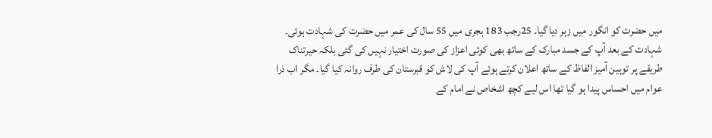میں حضرت کو انگور میں زہر دیا گیا۔ 25رجب 183 ہجری میں 55 سال کی عمر میں حضرت کی شہادت ہوئی۔ شہادت کے بعد آپ کے جسد مبارک کے ساتھ بھی کوئی اعزاز کی صورت اختیار نہیں کی گئی بلکہ حیرتناک طریقے پر توہین آمیز الفاظ کے ساتھ اعلان کرتے ہوئے آپ کی لاش کو قبرستان کی طرف روانہ کیا گیا۔ مگر اب ذرا عوام میں احساس پیدا ہو گیا تھا اس لیے کچھ اشخاص نے امام کے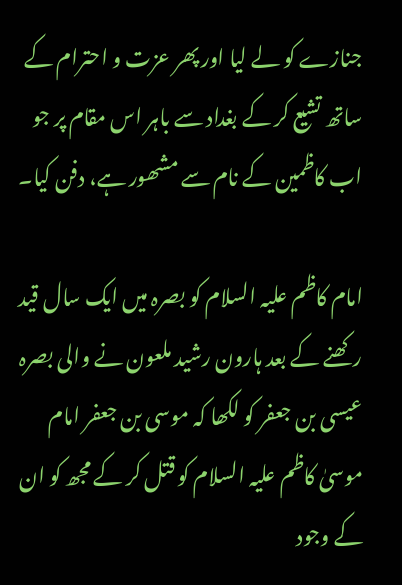جنازے کو لے لیا اور پھر عزت و احترام کے ساتھ تشیع کر کے بغداد سے باہر اس مقام پر جو اب کاظمین کے نام سے مشھور ہے، دفن کیا۔

امام کاظم علیہ السلام کو بصرہ میں ایک سال قید رکھنے کے بعد ہارون رشید ملعون نے والی بصرہ عیسی بن جعفر کو لکھا کہ موسی بن جعفر امام موسیٰ کاظم علیہ السلام کو قتل کر کے مجھ کو ان کے وجود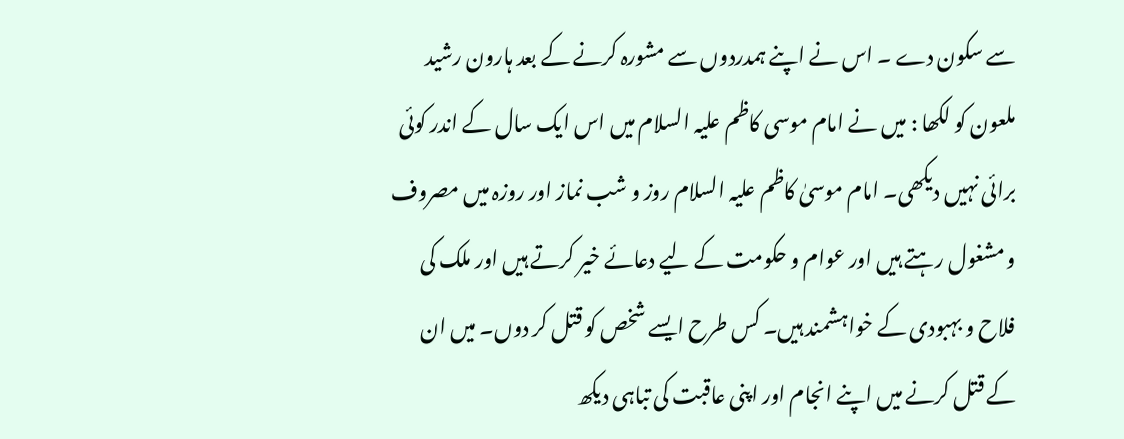سے سکون دے ۔ اس نے اپنے ہمدردوں سے مشورہ کرنے کے بعد ہارون رشید ملعون کو لکھا : میں نے امام موسی کاظم علیہ السلام میں اس ایک سال کے اندر کوئی برائی نہیں دیکھی۔ امام موسیٰ کاظم علیہ السلام روز و شب نماز اور روزہ میں مصروف و مشغول رہتے ہیں اور عوام و حکومت کے لیے دعائے خیر کرتے ہیں اور ملک کی فلاح و بہبودی کے خواہشمند ہیں۔ کس طرح ایسے شخص کو قتل کر دوں۔ میں ان کے قتل کرنے میں اپنے انجام اور اپنی عاقبت کی تباہی دیکھ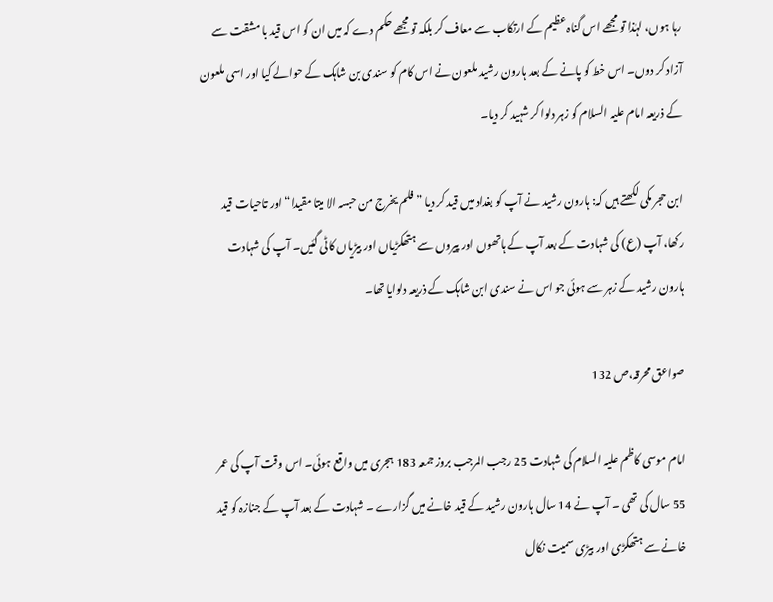رہا ہوں، لہٰذا تو مجھے اس گناہ عظیم کے ارتکاب سے معاف کر بلکہ تو مجھے حکم دے کہ میں ان کو اس قید با مشقت سے آزاد کر دوں۔ اس خط کو پانے کے بعد ہارون رشید ملعون نے اس کام کو سندی بن شاہک کے حوالے کیا اور اسی ملعون کے ذریعہ امام علیہ السلام کو زہر دلوا کر شہید کر دیا۔

ابن حجر مکی لکھتے ہیں کہ: ہارون رشید نے آپ کو بغداد میں قید کر دیا ” فلم یخرج من حبسہ الا میتا مقیدا“ اور تاحیات قید رکھا، آپ (ع) کی شہادت کے بعد آپ کے ہاتھوں اور پیروں سے ہتھکڑیاں اور بیڑیاں کاٹی گئیں۔ آپ کی شہادت ہارون رشید کے زہر سے ہوئی جو اس نے سندی ابن شاہک کے ذریعہ دلوایا تھا۔

صواعق محرقہ،ص 132

امام موسی کاظم علیہ السلام کی شہادت 25 رجب المرجب بروز جمعہ 183 ہجری میں واقع ہوئی۔ اس وقت آپ کی عمر 55 سال کی تھی ۔ آپ نے 14 سال ہارون رشید کے قید خانے میں گزارے ۔ شہادت کے بعد آپ کے جنازہ کو قید خانے سے ہتھکڑی اور بیڑی سمیت نکال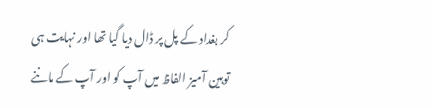کر بغداد کے پل پر ڈال دیا گیا تھا اور نہایت ہی توہین آمیز الفاظ میں آپ کو اور آپ کے ماننے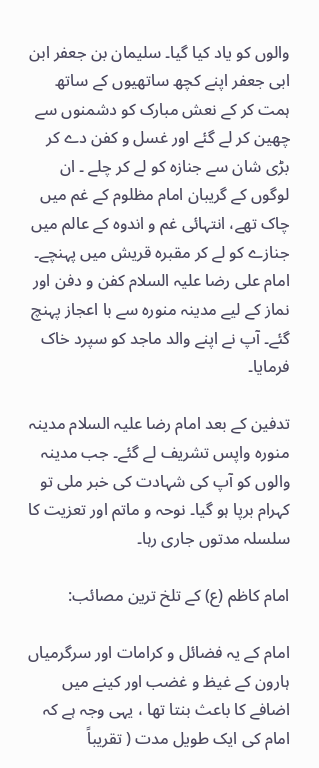والوں کو یاد کیا گیا۔ سلیمان بن جعفر ابن ابی جعفر اپنے کچھ ساتھیوں کے ساتھ ہمت کر کے نعش مبارک کو دشمنوں سے چھین کر لے گئے اور غسل و کفن دے کر بڑی شان سے جنازہ کو لے کر چلے ۔ ان لوگوں کے گریبان امام مظلوم کے غم میں چاک تھے، انتہائی غم و اندوہ کے عالم میں جنازے کو لے کر مقبرہ قریش میں پہنچے۔ امام علی رضا علیہ السلام کفن و دفن اور نماز کے لیے مدینہ منورہ سے با اعجاز پہنچ گئے۔ آپ نے اپنے والد ماجد کو سپرد خاک فرمایا۔

تدفین کے بعد امام رضا علیہ السلام مدینہ منورہ واپس تشریف لے گئے۔ جب مدینہ والوں کو آپ کی شہادت کی خبر ملی تو کہرام برپا ہو گیا۔ نوحہ و ماتم اور تعزیت کا سلسلہ مدتوں جاری رہا۔

امام کاظم (ع) کے تلخ ترین مصائب:

امام کے یہ فضائل و کرامات اور سرگرمیاں ہارون کے غیظ و غضب اور کینے میں اضافے کا باعث بنتا تھا ، یہی وجہ ہے کہ امام کی ایک طویل مدت ( تقریباً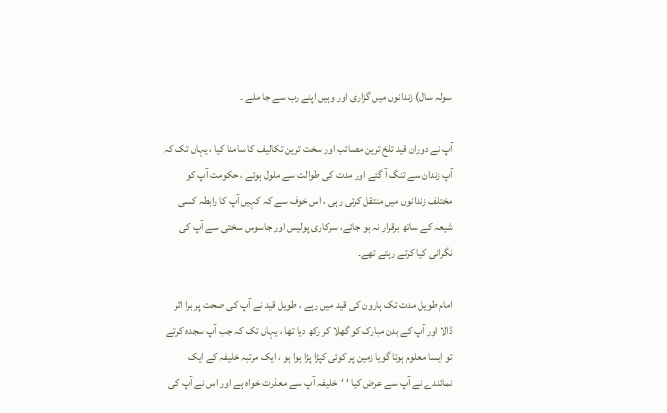سولہ سال) زندانوں میں گزاری اور وہیں اپنے رب سے جا ملے ۔

آپ نے دوران قید تلخ ترین مصائب اور سخت ترین تکالیف کا سامنا کیا ، یہاں تک کہ آپ زندان سے تنگ آ گئے اور مدت کی طوالت سے ملول ہوئے ، حکومت آپ کو مختلف زندانوں میں منتقل کرتی رہی ، اس خوف سے کہ کہیں آپ کا رابطہ کسی شیعہ کے ساتھ برقرار نہ ہو جائے، سرکاری پولیس اور جاسوس سختی سے آپ کی نگرانی کیا کرتے رہتے تھے۔

امام طویل مدت تک ہارون کی قید میں رہے ، طویل قید نے آپ کی صحت پر برا اثر ڈالا اور آپ کے بدن مبارک کو گھلا کر رکھ دیا تھا ، یہاں تک کہ جب آپ سجدہ کرتے تو ایسا معلوم ہوتا گویا زمین پر کوئی کپڑا پڑا ہوا ہو ، ایک مرتبہ خلیفہ کے ایک نمائندے نے آپ سے عرض کیا ‘ ‘خلیفہ آپ سے معذرت خواہ ہے اور اس نے آپ کی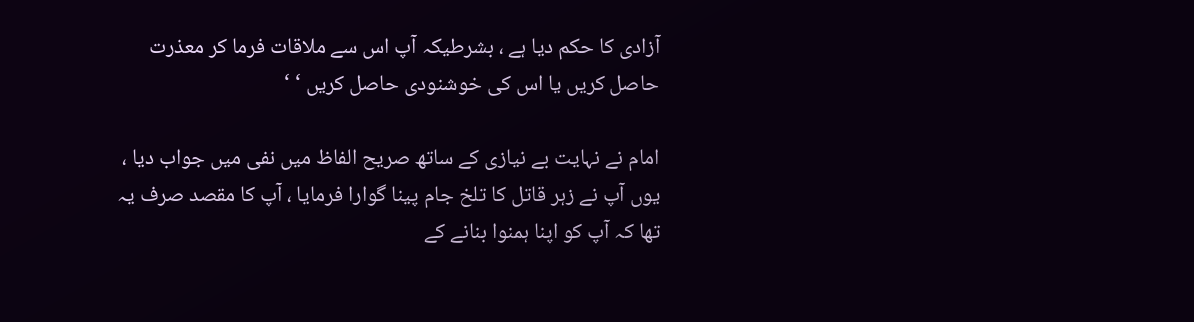آزادی کا حکم دیا ہے ، بشرطیکہ آپ اس سے ملاقات فرما کر معذرت حاصل کریں یا اس کی خوشنودی حاصل کریں ‘ ‘

امام نے نہایت بے نیازی کے ساتھ صریح الفاظ میں نفی میں جواب دیا ، یوں آپ نے زہر قاتل کا تلخ جام پینا گوارا فرمایا ، آپ کا مقصد صرف یہ تھا کہ آپ کو اپنا ہمنوا بنانے کے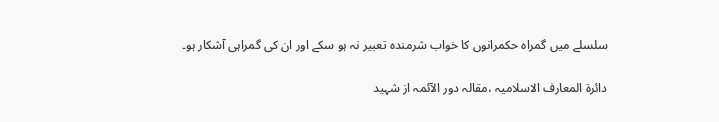سلسلے میں گمراہ حکمرانوں کا خواب شرمندہ تعبیر نہ ہو سکے اور ان کی گمراہی آشکار ہو۔

دائرة المعارف الاسلامیہ ،مقالہ دور الآئمہ از شہید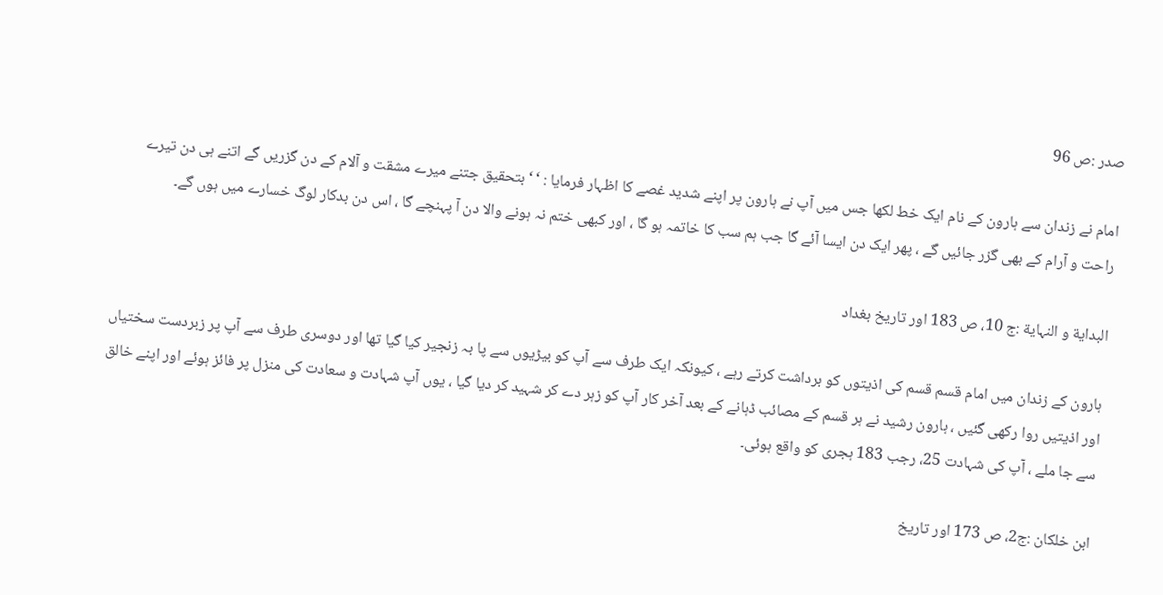صدر :ص 96

امام نے زندان سے ہارون کے نام ایک خط لکھا جس میں آپ نے ہارون پر اپنے شدید غصے کا اظہار فرمایا : ‘ ‘بتحقیق جتنے میرے مشقت و آلام کے دن گزریں گے اتنے ہی دن تیرے راحت و آرام کے بھی گزر جائیں گے ، پھر ایک دن ایسا آئے گا جب ہم سب کا خاتمہ ہو گا ، اور کبھی ختم نہ ہونے والا دن آ پہنچے گا ، اس دن بدکار لوگ خسارے میں ہوں گے۔

البدایة و النہایة :ج 10، ص 183 اور تاریخ بغداد

ہارون کے زندان میں امام قسم قسم کی اذیتوں کو برداشت کرتے رہے ، کیونکہ ایک طرف سے آپ کو بیڑیوں سے پا بہ زنجیر کیا گیا تھا اور دوسری طرف سے آپ پر زبردست سختیاں اور اذیتیں روا رکھی گئیں ، ہارون رشید نے ہر قسم کے مصائب ڈہانے کے بعد آخر کار آپ کو زہر دے کر شہید کر دیا گیا ، یوں آپ شہادت و سعادت کی منزل پر فائز ہوئے اور اپنے خالق سے جا ملے ، آپ کی شہادت 25، رجب 183 ہجری کو واقع ہوئی۔

ابن خلکان :ج2، ص 173 اور تاریخ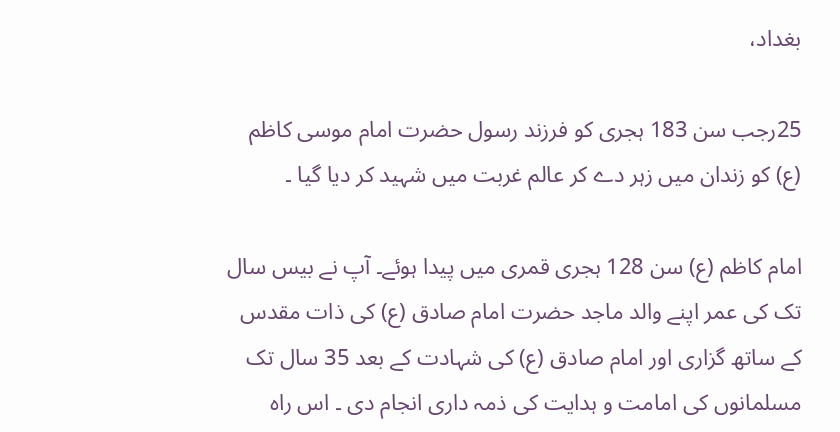بغداد،

25رجب سن 183 ہجری کو فرزند رسول حضرت امام موسی کاظم (ع) کو زندان میں زہر دے کر عالم غربت میں شہید کر دیا گیا ۔

امام کاظم (ع) سن 128 ہجری قمری میں پیدا ہوئے۔ آپ نے بیس سال تک کی عمر اپنے والد ماجد حضرت امام صادق (ع) کی ذات مقدس کے ساتھ گزاری اور امام صادق (ع) کی شہادت کے بعد 35 سال تک مسلمانوں کی امامت و ہدایت کی ذمہ داری انجام دی ۔ اس راہ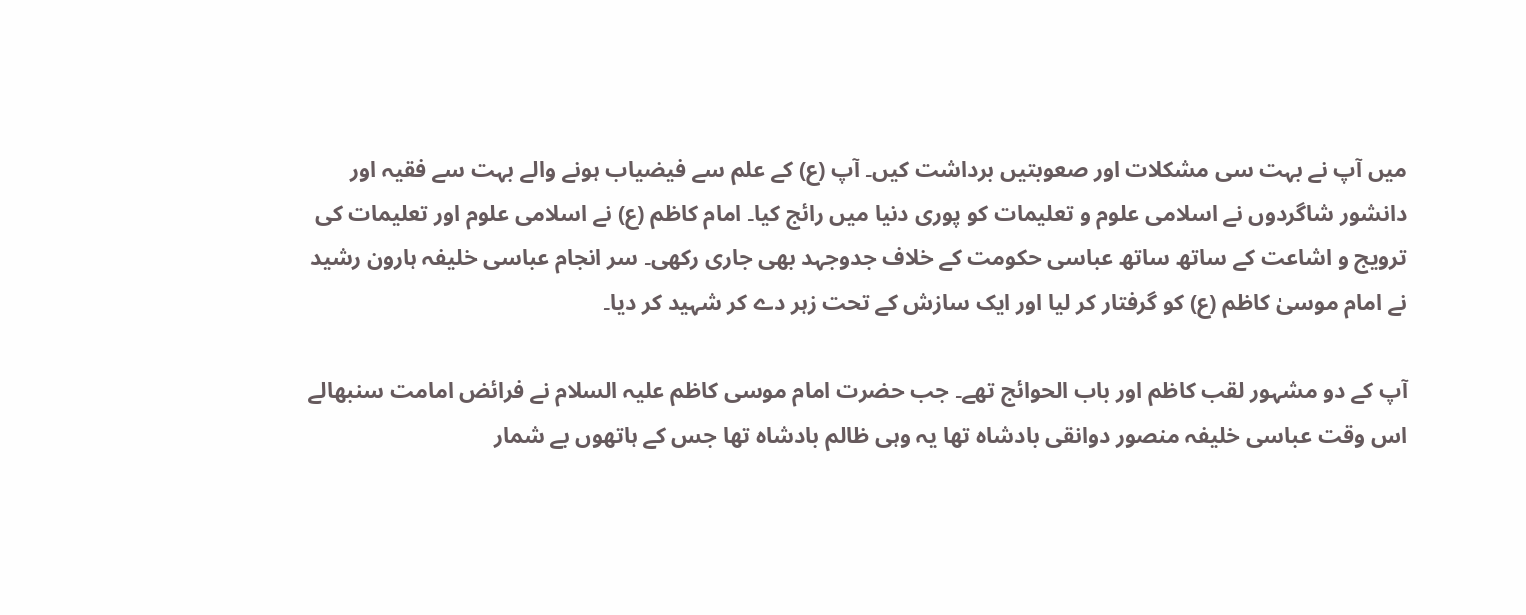میں آپ نے بہت سی مشکلات اور صعوبتیں برداشت کیں۔ آپ (ع) کے علم سے فیضیاب ہونے والے بہت سے فقیہ اور دانشور شاگردوں نے اسلامی علوم و تعلیمات کو پوری دنیا میں رائج کیا۔ امام کاظم (ع) نے اسلامی علوم اور تعلیمات کی ترویج و اشاعت کے ساتھ ساتھ عباسی حکومت کے خلاف جدوجہد بھی جاری رکھی۔ سر انجام عباسی خلیفہ ہارون رشید نے امام موسیٰ کاظم (ع) کو گرفتار کر لیا اور ایک سازش کے تحت زہر دے کر شہید کر دیا۔

آپ کے دو مشہور لقب کاظم اور باب الحوائج تھے۔ جب حضرت امام موسی کاظم علیہ السلام نے فرائض امامت سنبھالے اس وقت عباسی خلیفہ منصور دوانقی بادشاہ تھا یہ وہی ظالم بادشاہ تھا جس کے ہاتھوں بے شمار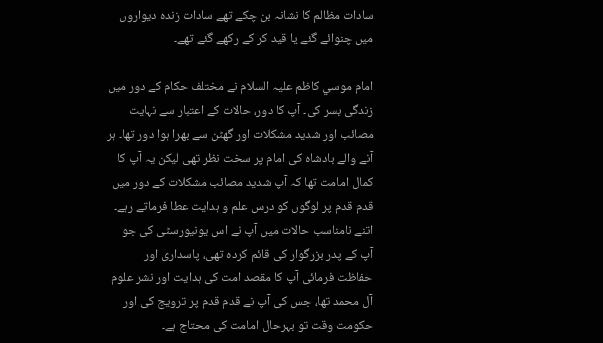سادات مظالم کا نشانہ بن چکے تھے سادات زندہ دیواروں میں چنوائے گئے یا قید کر کے رکھے گئے تھے۔

امام موسي کاظم عليہ السلام نے مختلف حکام کے دور ميں زندگی بسر کی۔ آپ کا دور، حالات کے اعتبار سے نہايت مصائب اور شديد مشکلات اور گھٹن سے بھرا ہوا دور تھا۔ ہر آنے والے بادشاہ کی امام پر سخت نظر تھی ليکن يہ آپ کا کمال امامت تھا کہ آپ شدید مصائب مشکلات کے دور ميں قدم قدم پر لوگوں کو درس علم و ہدايت عطا فرماتے رہے۔ اتنے نامناسب حالات ميں آپ نے اس یونیورسٹی کی جو آپ کے پدر بزرگوار کی قائم کردہ تھی، پاسداری اور حفاظت فرمائی آپ کا مقصد امت کی ہدايت اور نشر علوم آل محمد تھا، جس کی آپ نے قدم قدم پر ترويج کی اور حکومت وقت تو بہرحال امامت کی محتاج ہے۔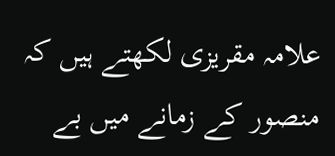علامہ مقریزی لکھتے ہیں کہ منصور کے زمانے میں بے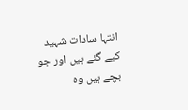انتہا سادات شہید کیے گئے ہیں اور جو بچے ہیں وہ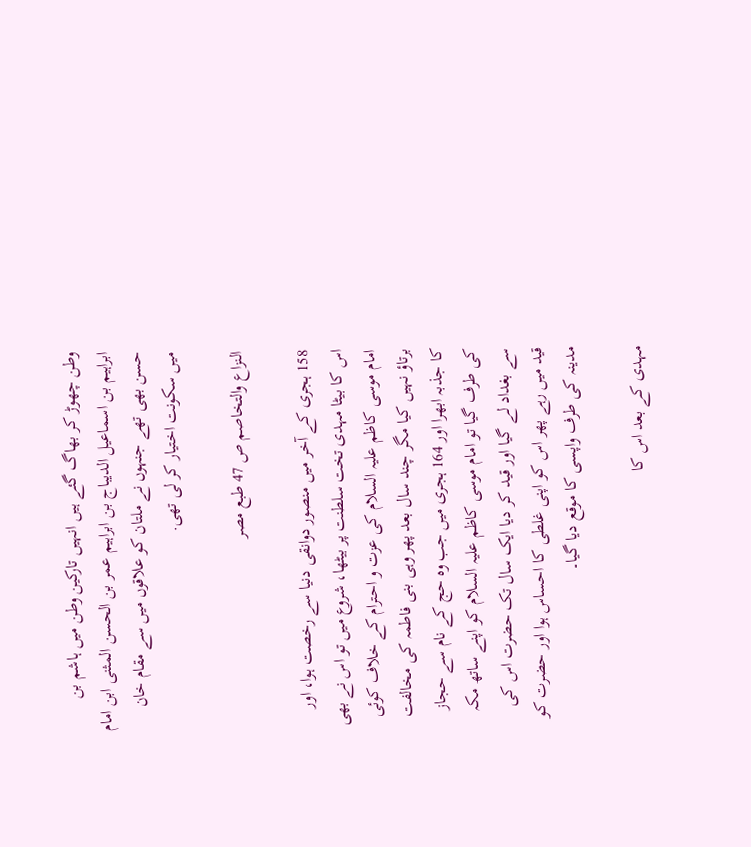وطن چھوڑ کر بھاگ گئے ہیں انہیں تارکین وطن میں ہاشم بن ابراہیم بن اسماعیل الدیباج بن ابراہیم عمر بن الحسن المثنی ابن امام حسن بھی تھے جنہوں نے ملتان کو علاقوں میں سے مقام خان میں سکونت اختیار کر لی تھی.

النزاع والتخاصم ص 47 طبع مصر

158 ہجری کے آخر میں منصور دوانقی دنیا سے رخصت ہوا، اور اس کا بیٹا مہدی تخت سلطنت پر بیٹھا، شروع میں تو اس نے بھی امام موسی کاظم علیہ السلام کی عزت و احترام کے خلاف کوئی برتاؤ نہیں کیا مگر چند سال بعد پھر وہی بنی فاطمہ کی مخالفت کا جذبہ ابھرا اور 164 ہجری میں جب وہ حج کے نام سے حجاز کی طرف گیا تو امام موسی کاظم علیہ السلام کو اپنے ساتھ مکہ سے بغداد لے گیا اور قید کر دیا ایک سال تک حضرت اس کی قید میں رہے پھر اس کو اپنی غلطی کا احساس ہوا اور حضرت کو مدینہ کی طرف واپسی کا موقع دیا گیا۔

مہدی کے بعد اس کا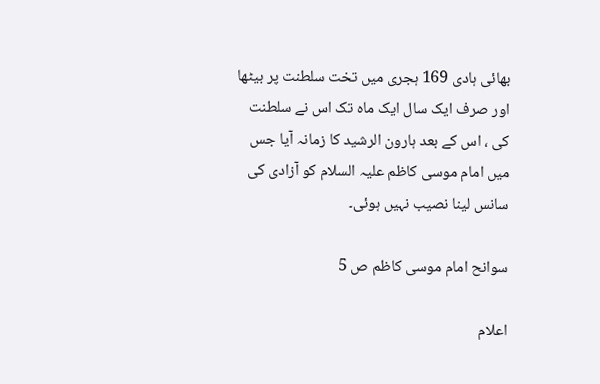بھائی ہادی 169 ہجری میں تخت سلطنت پر بیٹھا اور صرف ایک سال ایک ماہ تک اس نے سلطنت کی ، اس کے بعد ہارون الرشید کا زمانہ آیا جس میں امام موسی کاظم علیہ السلام کو آزادی کی سانس لینا نصیب نہیں ہوئی۔

سوانح امام موسی کاظم ص 5

اعلام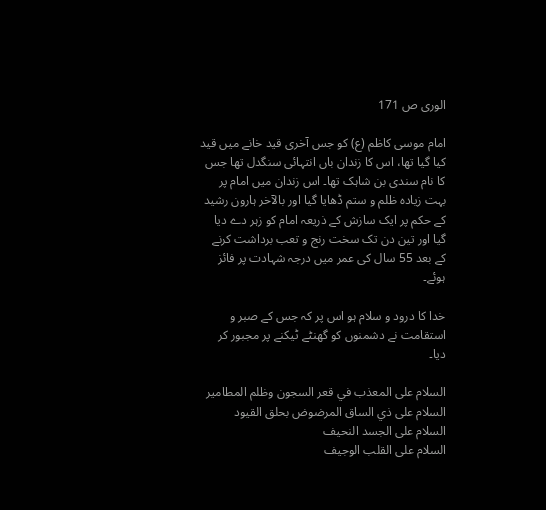الوری ص 171

امام موسی کاظم (ع) کو جس آخری قید خانے میں قید کیا گيا تھا، اس کا زندان باں انتہائی سنگدل تھا جس کا نام سندی بن شاہک تھا۔ اس زندان میں امام پر بہت زیادہ ظلم و ستم ڈھایا گيا اور بالآخر ہارون رشید کے حکم پر ایک سازش کے ذریعہ امام کو زہر دے دیا گیا اور تین دن تک سخت رنج و تعب برداشت کرنے کے بعد 55 سال کی عمر میں درجہ شہادت پر فائز ہوئے۔

خدا کا درود و سلام ہو اس پر کہ جس کے صبر و استقامت نے دشمنوں کو گھنٹے ٹیکنے پر مجبور کر دیا۔

السلام على المعذب في قعر السجون وظلم المطامير
السلام على ذي الساق المرضوض بحلق القيود
السلام على الجسد النحيف
السلام على القلب الوجيف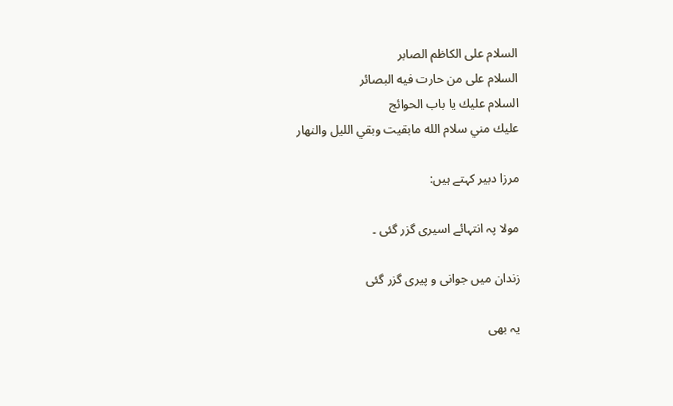السلام على الكاظم الصابر
السلام على من حارت فيه البصائر
السلام عليك يا باب الحوائج
عليك مني سلام الله مابقيت وبقي الليل والنهار

مرزا دبیر کہتے ہیں:

مولا پہ انتہائے اسیری گزر گئی ۔

زندان میں جوانی و پیری گزر گئی

یہ بھی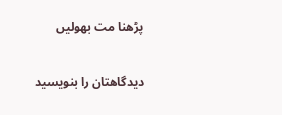پڑھنا مت بھولیں

دیدگاهتان را بنویسید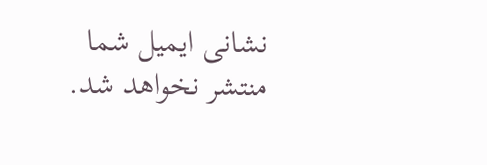نشانی ایمیل شما منتشر نخواهد شد.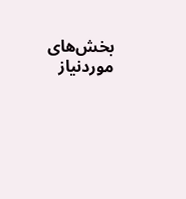بخش‌های موردنیاز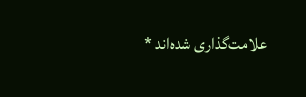علامت‌گذاری شده‌اند *